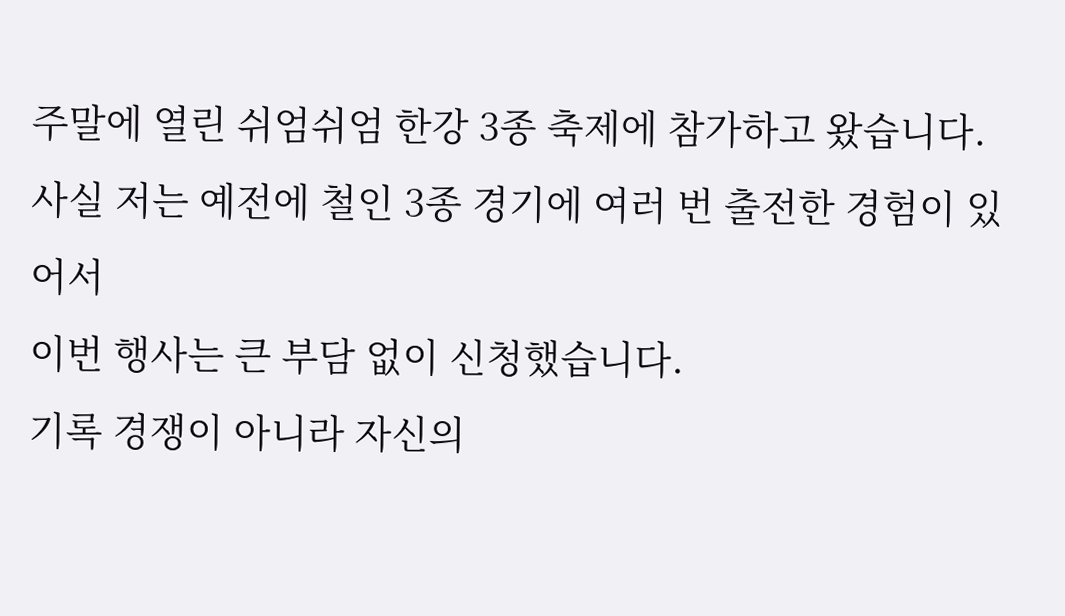주말에 열린 쉬엄쉬엄 한강 3종 축제에 참가하고 왔습니다.
사실 저는 예전에 철인 3종 경기에 여러 번 출전한 경험이 있어서
이번 행사는 큰 부담 없이 신청했습니다.
기록 경쟁이 아니라 자신의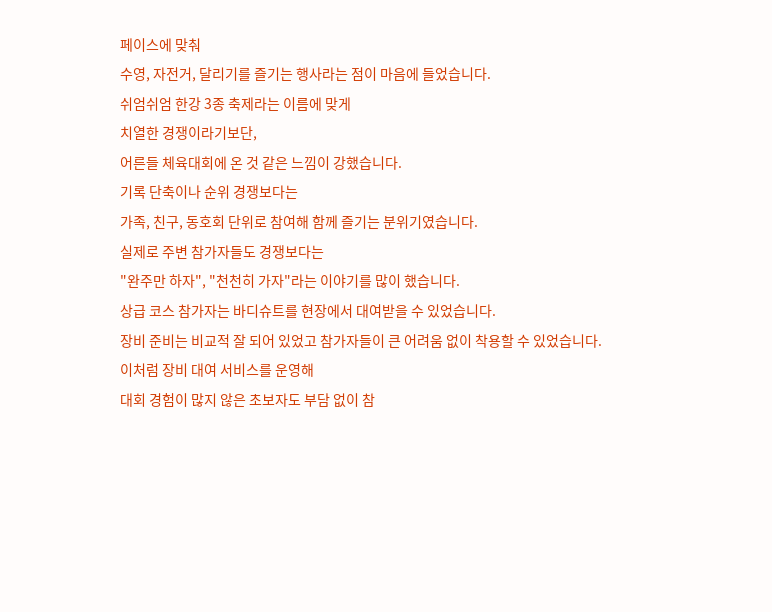페이스에 맞춰
수영, 자전거, 달리기를 즐기는 행사라는 점이 마음에 들었습니다.
쉬엄쉬엄 한강 3종 축제라는 이름에 맞게
치열한 경쟁이라기보단,
어른들 체육대회에 온 것 같은 느낌이 강했습니다.
기록 단축이나 순위 경쟁보다는
가족, 친구, 동호회 단위로 참여해 함께 즐기는 분위기였습니다.
실제로 주변 참가자들도 경쟁보다는
"완주만 하자", "천천히 가자"라는 이야기를 많이 했습니다.
상급 코스 참가자는 바디슈트를 현장에서 대여받을 수 있었습니다.
장비 준비는 비교적 잘 되어 있었고 참가자들이 큰 어려움 없이 착용할 수 있었습니다.
이처럼 장비 대여 서비스를 운영해
대회 경험이 많지 않은 초보자도 부담 없이 참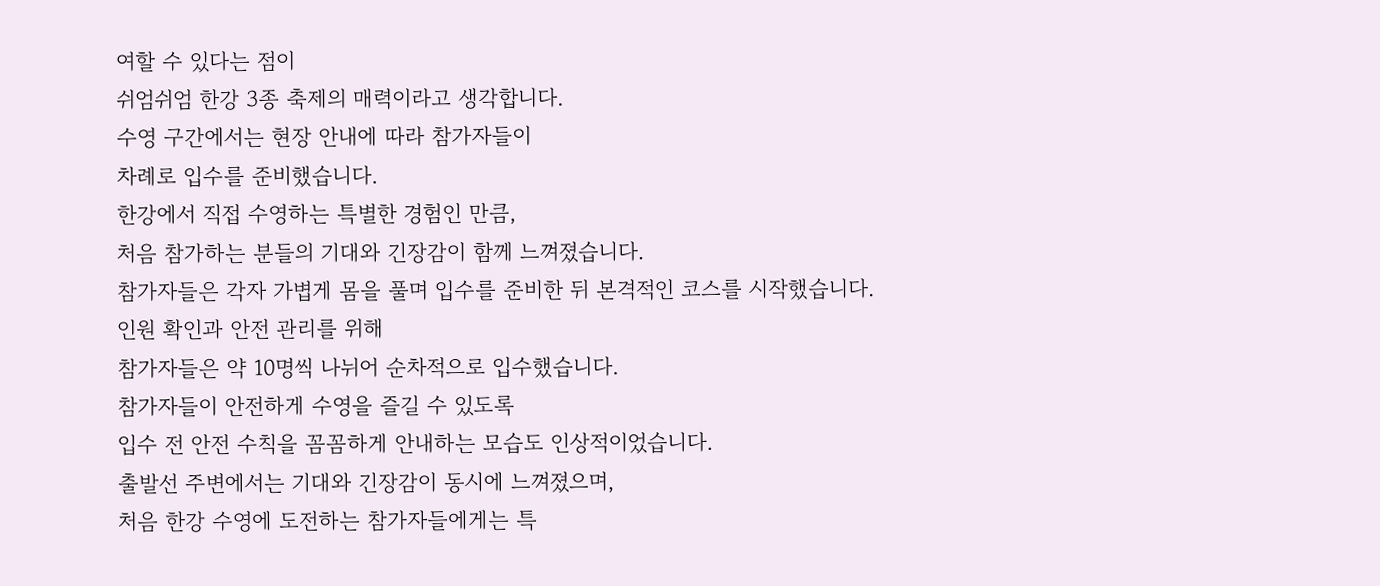여할 수 있다는 점이
쉬엄쉬엄 한강 3종 축제의 매력이라고 생각합니다.
수영 구간에서는 현장 안내에 따라 참가자들이
차례로 입수를 준비했습니다.
한강에서 직접 수영하는 특별한 경험인 만큼,
처음 참가하는 분들의 기대와 긴장감이 함께 느껴졌습니다.
참가자들은 각자 가볍게 몸을 풀며 입수를 준비한 뒤 본격적인 코스를 시작했습니다.
인원 확인과 안전 관리를 위해
참가자들은 약 10명씩 나뉘어 순차적으로 입수했습니다.
참가자들이 안전하게 수영을 즐길 수 있도록
입수 전 안전 수칙을 꼼꼼하게 안내하는 모습도 인상적이었습니다.
출발선 주변에서는 기대와 긴장감이 동시에 느껴졌으며,
처음 한강 수영에 도전하는 참가자들에게는 특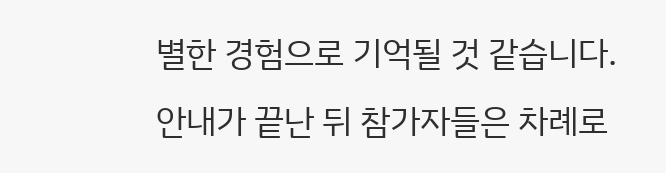별한 경험으로 기억될 것 같습니다.
안내가 끝난 뒤 참가자들은 차례로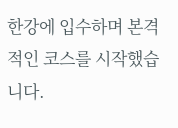한강에 입수하며 본격적인 코스를 시작했습니다.